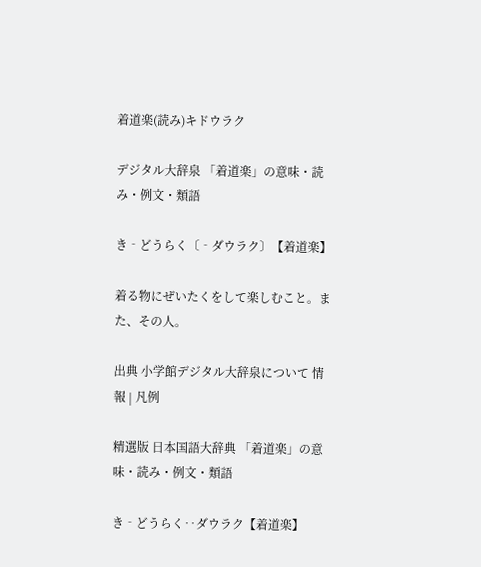着道楽(読み)キドウラク

デジタル大辞泉 「着道楽」の意味・読み・例文・類語

き‐どうらく〔‐ダウラク〕【着道楽】

着る物にぜいたくをして楽しむこと。また、その人。

出典 小学館デジタル大辞泉について 情報 | 凡例

精選版 日本国語大辞典 「着道楽」の意味・読み・例文・類語

き‐どうらく‥ダウラク【着道楽】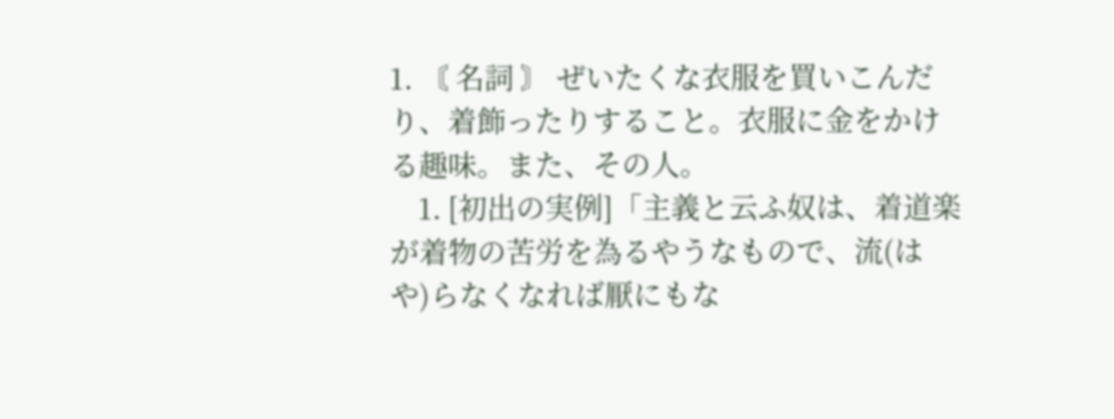1. 〘 名詞 〙 ぜいたくな衣服を買いこんだり、着飾ったりすること。衣服に金をかける趣味。また、その人。
    1. [初出の実例]「主義と云ふ奴は、着道楽が着物の苦労を為るやうなもので、流(はや)らなくなれば厭にもな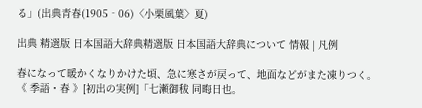る」(出典青春(1905‐06)〈小栗風葉〉夏)

出典 精選版 日本国語大辞典精選版 日本国語大辞典について 情報 | 凡例

春になって暖かくなりかけた頃、急に寒さが戻って、地面などがまた凍りつく。《 季語・春 》[初出の実例]「七瀬御秡 同晦日也。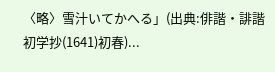〈略〉雪汁いてかへる」(出典:俳諧・誹諧初学抄(1641)初春)...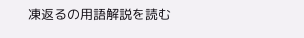凍返るの用語解説を読む